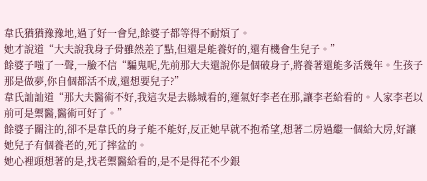韋氏猶猶豫豫地,過了好一會兒,餘婆子都等得不耐煩了。
她才說道“大夫說我身子骨雖然差了點,但還是能養好的,還有機會生兒子。”
餘婆子嗤了一聲,一臉不信“騙鬼呢,先前那大夫還說你是個破身子,將養著還能多活幾年。生孩子那是做夢,你自個都活不成,還想要兒子?”
韋氏訕訕道“那大夫醫術不好,我這次是去縣城看的,運氣好李老在那,讓李老給看的。人家李老以前可是禦醫,醫術可好了。”
餘婆子關注的,卻不是韋氏的身子能不能好,反正她早就不抱希望,想著二房過繼一個給大房,好讓她兒子有個養老的,死了摔盆的。
她心裡頭想著的是,找老禦醫給看的,是不是得花不少銀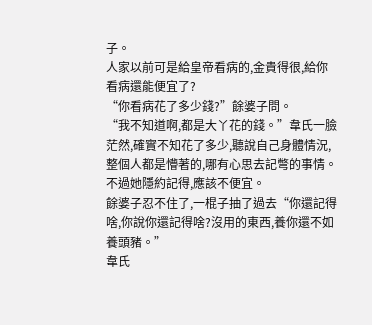子。
人家以前可是給皇帝看病的,金貴得很,給你看病還能便宜了?
“你看病花了多少錢?”餘婆子問。
“我不知道啊,都是大丫花的錢。”韋氏一臉茫然,確實不知花了多少,聽說自己身體情況,整個人都是懵著的,哪有心思去記彆的事情。
不過她隱約記得,應該不便宜。
餘婆子忍不住了,一棍子抽了過去“你還記得啥,你說你還記得啥?沒用的東西,養你還不如養頭豬。”
韋氏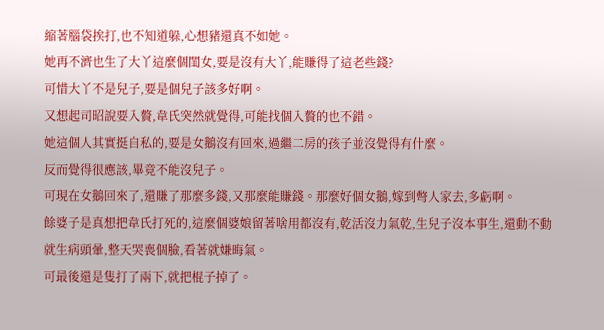縮著腦袋挨打,也不知道躲,心想豬還真不如她。
她再不濟也生了大丫這麼個閨女,要是沒有大丫,能賺得了這老些錢?
可惜大丫不是兒子,要是個兒子該多好啊。
又想起司昭說要入贅,韋氏突然就覺得,可能找個入贅的也不錯。
她這個人其實挺自私的,要是女鵝沒有回來,過繼二房的孩子並沒覺得有什麼。
反而覺得很應該,畢竟不能沒兒子。
可現在女鵝回來了,還賺了那麼多錢,又那麼能賺錢。那麼好個女鵝,嫁到彆人家去,多虧啊。
餘婆子是真想把韋氏打死的,這麼個婆娘留著啥用都沒有,乾活沒力氣乾,生兒子沒本事生,還動不動就生病頭暈,整天哭喪個臉,看著就嫌晦氣。
可最後還是隻打了兩下,就把棍子掉了。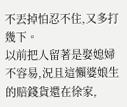不丟掉怕忍不住,又多打幾下。
以前把人留著是娶媳婦不容易,況且這懶婆娘生的賠錢貨還在徐家,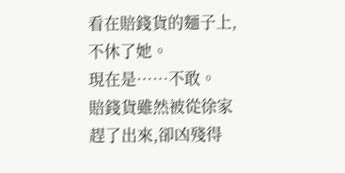看在賠錢貨的麵子上,不休了她。
現在是……不敢。
賠錢貨雖然被從徐家趕了出來,卻凶殘得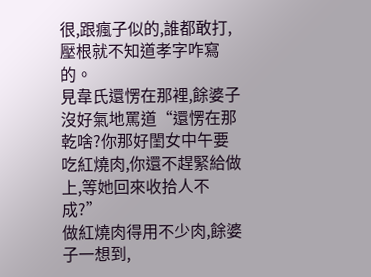很,跟瘋子似的,誰都敢打,壓根就不知道孝字咋寫的。
見韋氏還愣在那裡,餘婆子沒好氣地罵道“還愣在那乾啥?你那好閨女中午要吃紅燒肉,你還不趕緊給做上,等她回來收拾人不成?”
做紅燒肉得用不少肉,餘婆子一想到,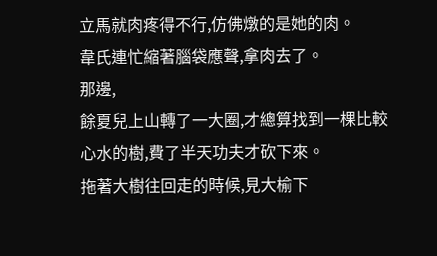立馬就肉疼得不行,仿佛燉的是她的肉。
韋氏連忙縮著腦袋應聲,拿肉去了。
那邊,
餘夏兒上山轉了一大圈,才總算找到一棵比較心水的樹,費了半天功夫才砍下來。
拖著大樹往回走的時候,見大榆下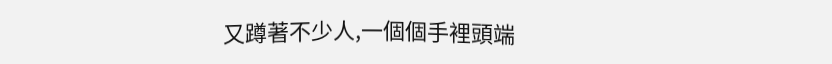又蹲著不少人,一個個手裡頭端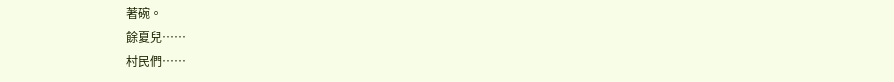著碗。
餘夏兒……
村民們……